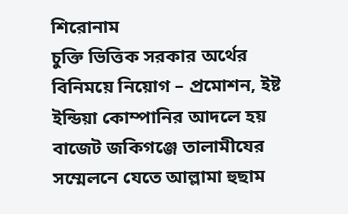শিরোনাম
চুক্তি ভিত্তিক সরকার অর্থের বিনিময়ে নিয়োগ – প্রমোশন, ইষ্ট ইন্ডিয়া কোম্পানির আদলে হয় বাজেট জকিগঞ্জে তালামীযের সম্মেলনে যেতে আল্লামা হুছাম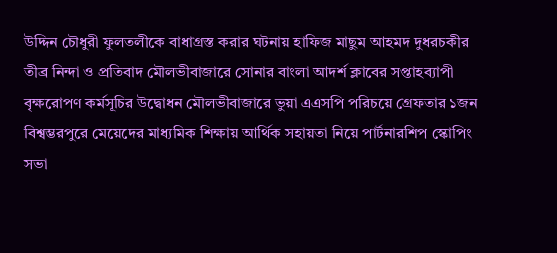উদ্দিন চৌধুরী ফুলতলীকে বাধাগ্রস্ত করার ঘটনায় হাফিজ মাছুম আহমদ দুধরচকীর তীব্র নিন্দা ও প্রতিবাদ মৌলভীবাজারে সোনার বাংলা আদর্শ ক্লাবের সপ্তাহব্যাপী বৃক্ষরোপণ কর্মসূচির উদ্বোধন মৌলভীবাজারে ভুয়া এএসপি পরিচয়ে গ্রেফতার ১জন বিশ্বম্ভরপুরে মেয়েদের মাধ্যমিক শিক্ষায় আর্থিক সহায়তা নিয়ে পার্টনারশিপ স্কোপিং সভা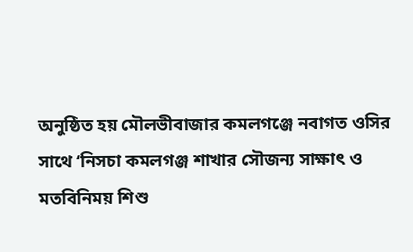অনুষ্ঠিত হয় মৌলভীবাজার কমলগঞ্জে নবাগত ওসির সাথে ‘নিসচা কমলগঞ্জ শাখার সৌজন্য সাক্ষাৎ ও মতবিনিময় শিশু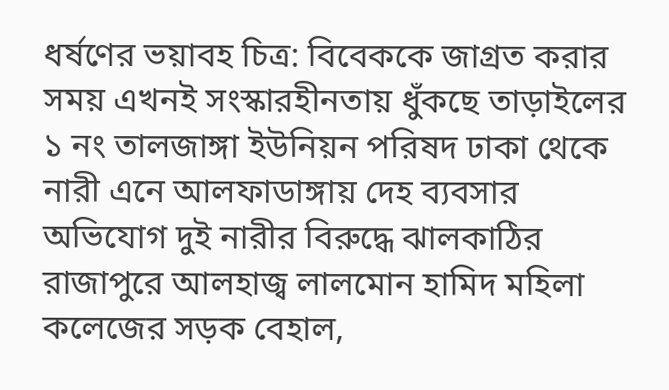ধর্ষণের ভয়াবহ চিত্র: বিবেককে জাগ্রত করার সময় এখনই সংস্কারহীনতায় ধুঁকছে তাড়াইলের ১ নং তালজাঙ্গা ইউনিয়ন পরিষদ ঢাকা থেকে নারী এনে আলফাডাঙ্গায় দেহ ব্যবসার অভিযোগ দুই নারীর বিরুদ্ধে ঝালকাঠির রাজাপুরে আলহাজ্ব লালমোন হামিদ মহিলা কলেজের সড়ক বেহাল,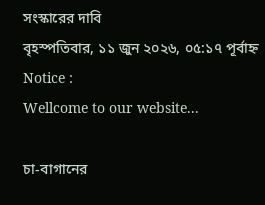সংস্কারের দাবি
বৃহস্পতিবার, ১১ জুন ২০২৬, ০৫:১৭ পূর্বাহ্ন
Notice :
Wellcome to our website...

চা-বাগানের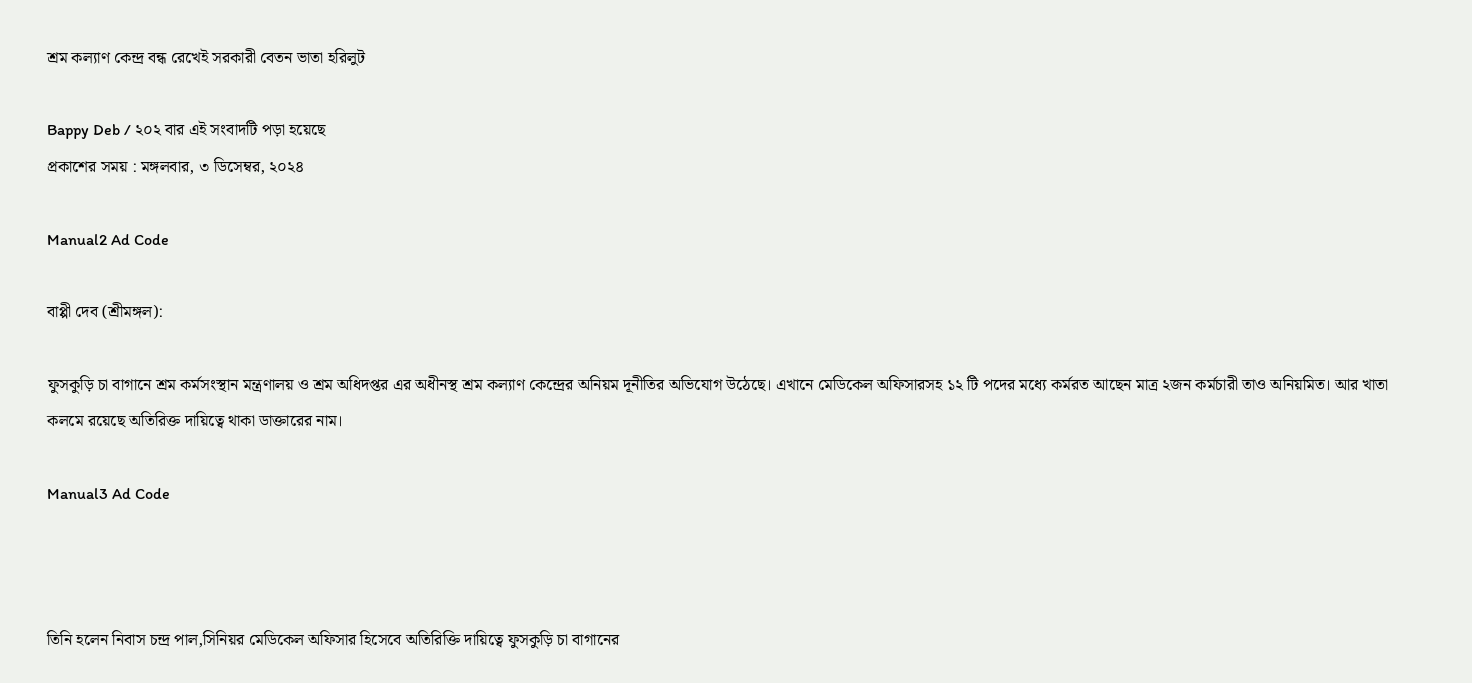শ্রম কল্যাণ কেন্দ্র বন্ধ রেখেই সরকারী বেতন ভাতা হরিলুট

Bappy Deb / ২০২ বার এই সংবাদটি পড়া হয়েছে
প্রকাশের সময় : মঙ্গলবার, ৩ ডিসেম্বর, ২০২৪

Manual2 Ad Code

বাপ্পী দেব (শ্রীমঙ্গল):

ফুসকুড়ি চা বাগানে শ্রম কর্মসংস্থান মন্ত্রণালয় ও শ্রম অধিদপ্তর এর অধীনস্থ শ্রম কল্যাণ কেন্দ্রের অনিয়ম দূনীতির অভিযোগ উঠেছে। এখানে মেডিকেল অফিসারসহ ১২ টি পদের মধ্যে কর্মরত আছেন মাত্র ২জন কর্মচারী তাও অনিয়মিত। আর খাতা কলমে রয়েছে অতিরিক্ত দায়িত্বে থাকা ডাক্তারের নাম।

Manual3 Ad Code



তিনি হলেন নিবাস চন্দ্র পাল,সিনিয়র মেডিকেল অফিসার হিসেবে অতিরিক্তি দায়িত্বে ফুসকুড়ি চা বাগানের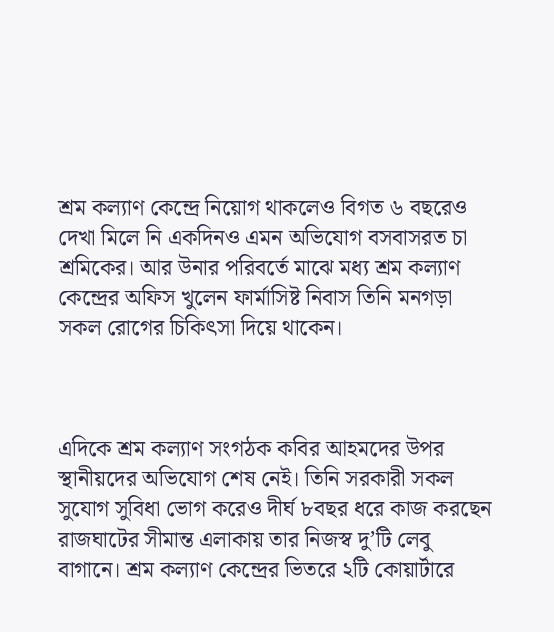শ্রম কল্যাণ কেন্দ্রে নিয়োগ থাকলেও বিগত ৬ বছরেও দেখা মিলে নি একদিনও এমন অভিযোগ বসবাসরত চা শ্রমিকের। আর উনার পরিবর্তে মাঝে মধ্য শ্রম কল্যাণ কেন্দ্রের অফিস খুলেন ফার্মাসিষ্ট নিবাস তিনি মনগড়া সকল রোগের চিকিৎসা দিয়ে থাকেন।



এদিকে শ্রম কল্যাণ সংগঠক কবির আহমদের উপর স্থানীয়দের অভিযোগ শেষ নেই। তিনি সরকারী সকল সুযোগ সুবিধা ভোগ করেও দীর্ঘ ৮বছর ধরে কাজ করছেন রাজঘাটের সীমান্ত এলাকায় তার নিজস্ব দু’টি লেবু বাগানে। শ্রম কল্যাণ কেন্দ্রের ভিতরে ২টি কোয়ার্টারে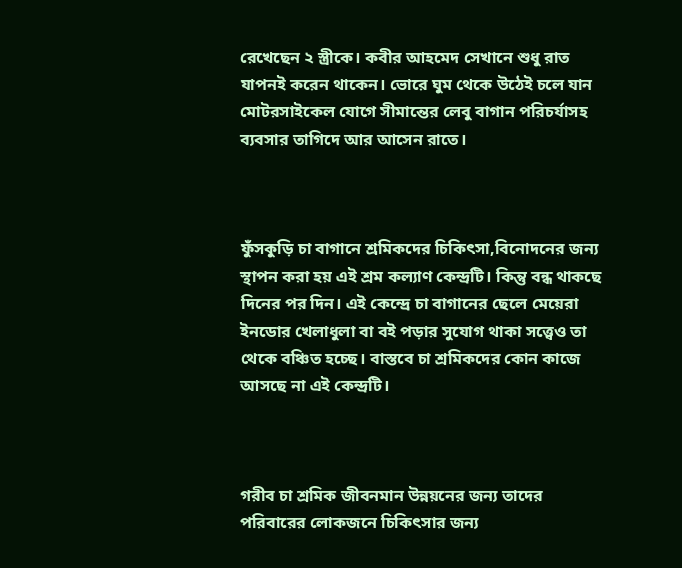রেখেছেন ২ স্ত্রীকে। কবীর আহমেদ সেখানে শুধু রাত যাপনই করেন থাকেন। ভোরে ঘুম থেকে উঠেই চলে যান মোটরসাইকেল যোগে সীমান্তের লেবু বাগান পরিচর্যাসহ ব্যবসার তাগিদে আর আসেন রাতে।



ফুঁসকুড়ি চা বাগানে শ্রমিকদের চিকিৎসা,বিনোদনের জন্য স্থাপন করা হয় এই শ্রম কল্যাণ কেন্দ্রটি। কিন্তু বন্ধ থাকছে দিনের পর দিন। এই কেন্দ্রে চা বাগানের ছেলে মেয়েরা ইনডোর খেলাধুলা বা বই পড়ার সুযোগ থাকা সত্ত্বেও তা থেকে বঞ্চিত হচ্ছে। বাস্তবে চা শ্রমিকদের কোন কাজে আসছে না এই কেন্দ্রটি।



গরীব চা শ্রমিক জীবনমান উন্নয়নের জন্য তাদের পরিবারের লোকজনে চিকিৎসার জন্য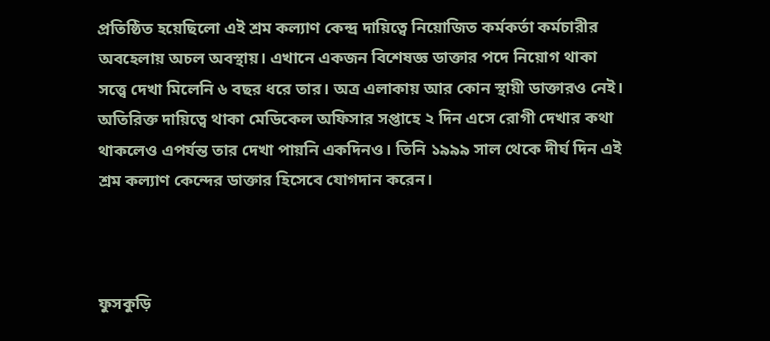প্রতিষ্ঠিত হয়েছিলো এই শ্রম কল্যাণ কেন্দ্র দায়িত্বে নিয়োজিত কর্মকর্তা কর্মচারীর অবহেলায় অচল অবস্থায়। এখানে একজন বিশেষজ্ঞ ডাক্তার পদে নিয়োগ থাকা সত্ত্বে দেখা মিলেনি ৬ বছর ধরে তার। অত্র এলাকায় আর কোন স্থায়ী ডাক্তারও নেই। অতিরিক্ত দায়িত্বে থাকা মেডিকেল অফিসার সপ্তাহে ২ দিন এসে রোগী দেখার কথা থাকলেও এপর্যন্ত তার দেখা পায়নি একদিনও। তিনি ১৯৯৯ সাল থেকে দীর্ঘ দিন এই শ্রম কল্যাণ কেন্দের ডাক্তার হিসেবে যোগদান করেন।



ফুসকুড়ি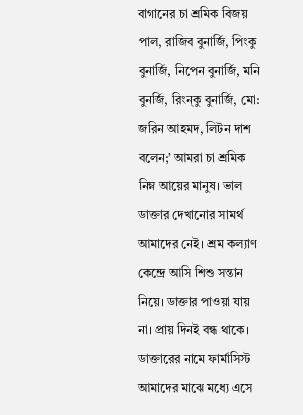বাগানের চা শ্রমিক বিজয় পাল, রাজিব বুনার্জি, পিংকু বুনার্জি, নিপেন বুনার্জি, মনি বুনর্জি, রিংন্কু বুনার্জি, মো: জরিন আহমদ, লিটন দাশ বলেন;’ আমরা চা শ্রমিক নিম্ন আয়ের মানুষ। ভাল ডাক্তার দেখানোর সামর্থ আমাদের নেই। শ্রম কল্যাণ কেন্দ্রে আসি শিশু সন্তান নিয়ে। ডাক্তার পাওয়া যায় না। প্রায় দিনই বন্ধ থাকে। ডাক্তারের নামে ফার্মাসিস্ট আমাদের মাঝে মধ্যে এসে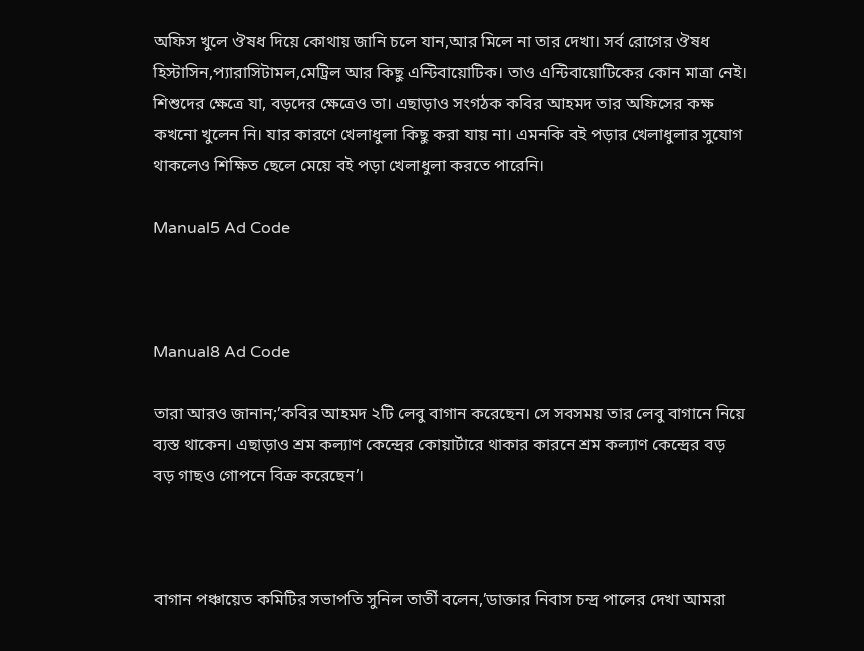অফিস খুলে ঔষধ দিয়ে কোথায় জানি চলে যান,আর মিলে না তার দেখা। সর্ব রোগের ঔষধ হিস্টাসিন,প্যারাসিটামল,মেট্রিল আর কিছু এন্টিবায়োটিক। তাও এন্টিবায়োটিকের কোন মাত্রা নেই। শিশুদের ক্ষেত্রে যা, বড়দের ক্ষেত্রেও তা। এছাড়াও সংগঠক কবির আহমদ তার অফিসের কক্ষ কখনো খুলেন নি। যার কারণে খেলাধুলা কিছু করা যায় না। এমনকি বই পড়ার খেলাধুলার সুযোগ থাকলেও শিক্ষিত ছেলে মেয়ে বই পড়া খেলাধুলা করতে পারেনি।

Manual5 Ad Code



Manual8 Ad Code

তারা আরও জানান;’কবির আহমদ ২টি লেবু বাগান করেছেন। সে সবসময় তার লেবু বাগানে নিয়ে ব্যস্ত থাকেন। এছাড়াও শ্রম কল্যাণ কেন্দ্রের কোয়ার্টারে থাকার কারনে শ্রম কল্যাণ কেন্দ্রের বড় বড় গাছও গোপনে বিক্র করেছেন’।



বাগান পঞ্চায়েত কমিটির সভাপতি সুনিল তাতীঁ বলেন,’ডাক্তার নিবাস চন্দ্র পালের দেখা আমরা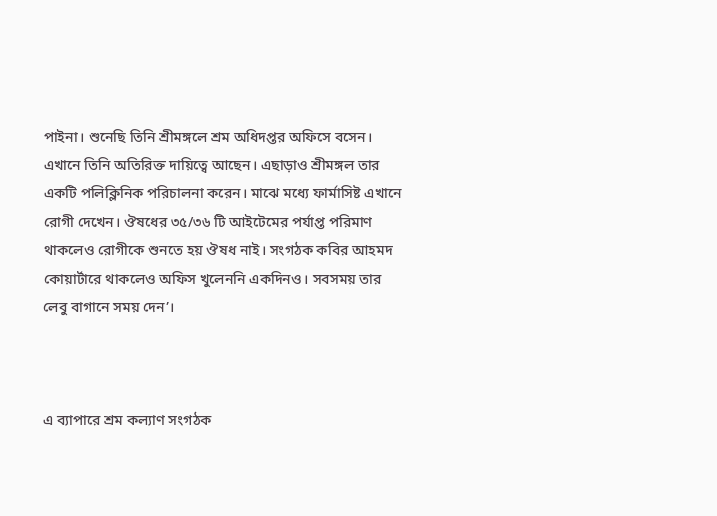পাইনা। শুনেছি তিনি শ্রীমঙ্গলে শ্রম অধিদপ্তর অফিসে বসেন। এখানে তিনি অতিরিক্ত দায়িত্বে আছেন। এছাড়াও শ্রীমঙ্গল তার একটি পলিক্লিনিক পরিচালনা করেন। মাঝে মধ্যে ফার্মাসিষ্ট এখানে রোগী দেখেন। ঔষধের ৩৫/৩৬ টি আইটেমের পর্যাপ্ত পরিমাণ থাকলেও রোগীকে শুনতে হয় ঔষধ নাই। সংগঠক কবির আহমদ কোয়ার্টারে থাকলেও অফিস খুলেননি একদিনও। সবসময় তার লেবু বাগানে সময় দেন’।



এ ব্যাপারে শ্রম কল্যাণ সংগঠক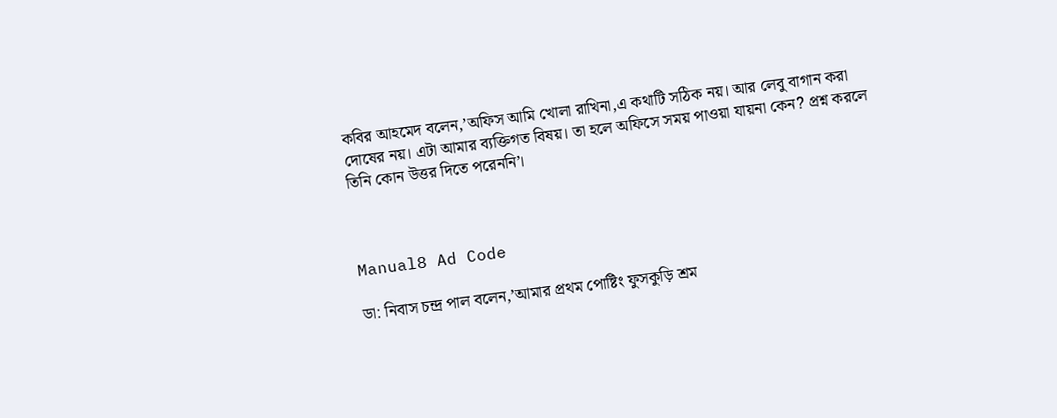কবির আহমেদ বলেন,’অফিস আমি খোলা রাখিনা,এ কথাটি সঠিক নয়। আর লেবু বাগান করা দোষের নয়। এটা আমার ব্যক্তিগত বিষয়। তা হলে অফিসে সময় পাওয়া যায়না কেন? প্রশ্ন করলে তিনি কোন উত্তর দিতে পরেননি’।



Manual8 Ad Code

ডা: নিবাস চন্দ্র পাল বলেন,’আমার প্রথম পোষ্টিং ফুসকুড়ি শ্রম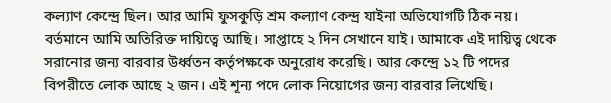কল্যাণ কেন্দ্রে ছিল। আর আমি ফুসকুড়ি শ্রম কল্যাণ কেন্দ্র যাইনা অভিযোগটি ঠিক নয়। বর্তমানে আমি অতিরিক্ত দায়িত্বে আছি। সাপ্তাহে ২ দিন সেখানে যাই। আমাকে এই দায়িত্ব থেকে সরানোর জন্য বারবার উর্ধ্বতন কর্তৃপক্ষকে অনুরোধ করেছি। আর কেন্দ্রে ১২ টি পদের বিপরীতে লোক আছে ২ জন। এই শূন্য পদে লোক নিয়োগের জন্য বারবার লিখেছি।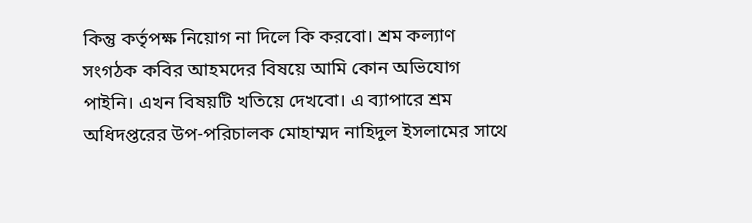কিন্তু কর্তৃপক্ষ নিয়োগ না দিলে কি করবো। শ্রম কল্যাণ সংগঠক কবির আহমদের বিষয়ে আমি কোন অভিযোগ পাইনি। এখন বিষয়টি খতিয়ে দেখবো। এ ব্যাপারে শ্রম অধিদপ্তরের উপ-পরিচালক মোহাম্মদ নাহিদুল ইসলামের সাথে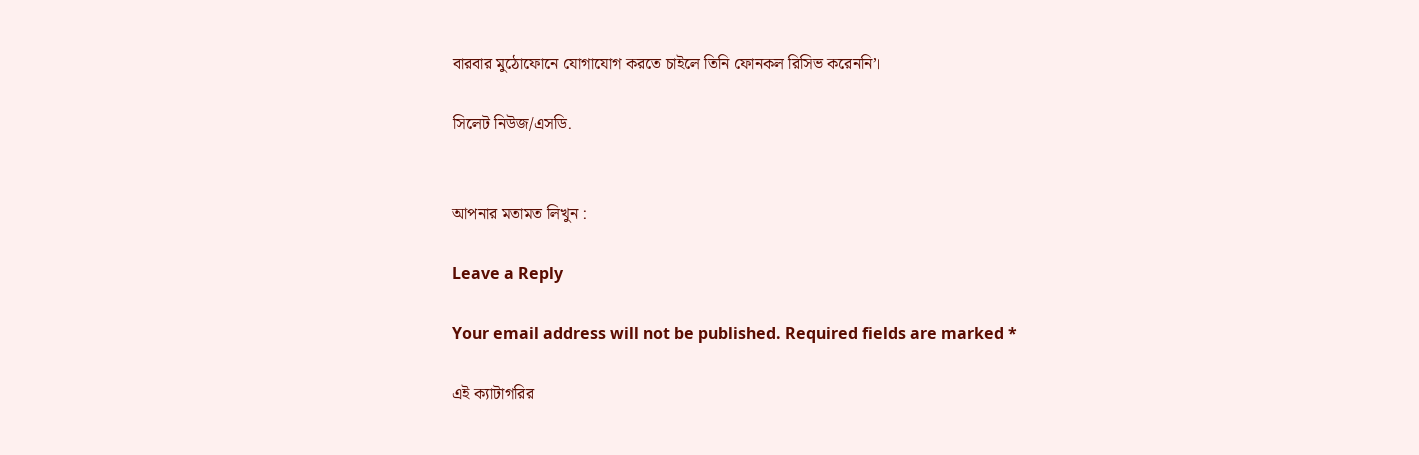বারবার মুঠোফোনে যোগাযোগ করতে চাইলে তিনি ফোনকল রিসিভ করেননি’।

সিলেট নিউজ/এসডি.


আপনার মতামত লিখুন :

Leave a Reply

Your email address will not be published. Required fields are marked *

এই ক্যাটাগরির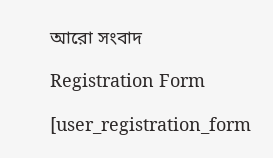আরো সংবাদ

Registration Form

[user_registration_form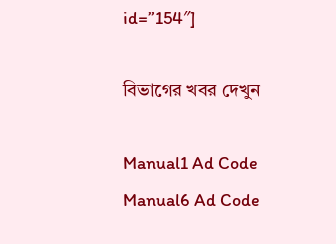id=”154″]

বিভাগের খবর দেখুন

Manual1 Ad Code
Manual6 Ad Code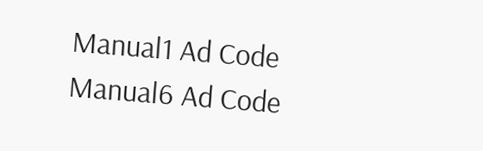Manual1 Ad Code
Manual6 Ad Code